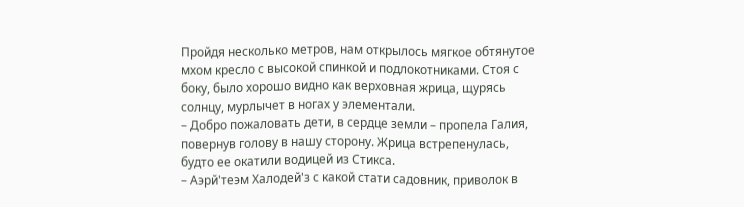Пройдя несколько метров, нам открылось мягкое обтянутое мхом кресло с высокой спинкой и подлокотниками. Стоя с боку, было хорошо видно как верховная жрица, щурясь солнцу, мурлычет в ногах у элементали.
– Добро пожаловать дети, в сердце земли – пропела Галия, повернув голову в нашу сторону. Жрица встрепенулась, будто ее окатили водицей из Стикса.
– Аэрй'теэм Халодей'з с какой стати садовник, приволок в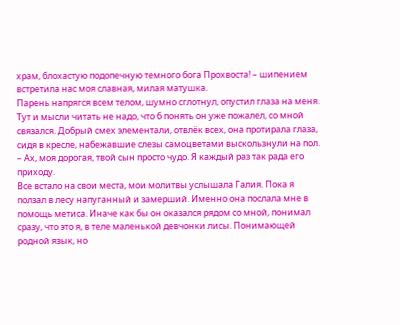храм, блохастую подопечную темного бога Прохвоста! – шипением встретила нас моя славная, милая матушка.
Парень напрягся всем телом, шумно сглотнул, опустил глаза на меня. Тут и мысли читать не надо, что б понять он уже пожалел, со мной связался. Добрый смех элементали, отвлёк всех, она протирала глаза, сидя в кресле, набежавшие слезы самоцветами выскользнули на пол.
– Ах, моя дорогая, твой сын просто чудо. Я каждый раз так рада его приходу.
Все встало на свои места, мои молитвы услышала Галия. Пока я ползал в лесу напуганный и замерший. Именно она послала мне в помощь метиса. Иначе как бы он оказался рядом со мной, понимал сразу, что это я, в теле маленькой девчонки лисы. Понимающей родной язык, но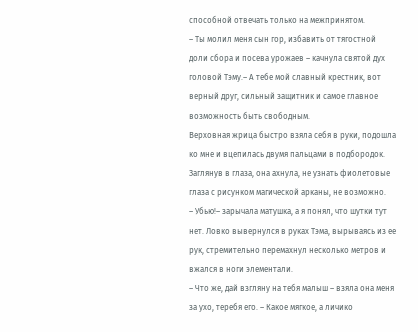способной отвечать только на межпринятом.
– Ты молил меня сын гор, избавить от тягостной доли сбора и посева урожаев – качнула святой дух головой Тэму.– А тебе мой славный крестник, вот верный друг, сильный защитник и самое главное возможность быть свободным.
Верховная жрица быстро взяла себя в руки, подошла ко мне и вцепилась двумя пальцами в подбородок. Заглянув в глаза, она ахнула, не узнать фиолетовые глаза с рисунком магической арканы, не возможно.
– Убью!– зарычала матушка, а я понял, что шутки тут нет. Ловко вывернулся в руках Тэма, вырываясь из ее рук, стремительно перемахнул несколько метров и вжался в ноги элементали.
– Что же, дай взгляну на тебя малыш – взяла она меня за ухо, теребя его. – Какое мягкое, а личико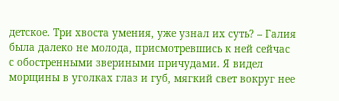детское. Три хвоста умения, уже узнал их суть? – Галия была далеко не молода, присмотревшись к ней сейчас с обостренными звериными причудами. Я видел морщины в уголках глаз и губ, мягкий свет вокруг нее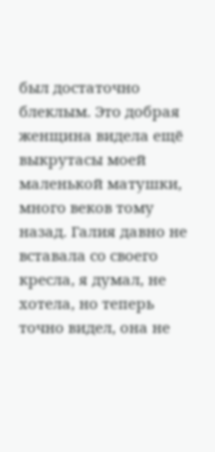был достаточно блеклым. Это добрая женщина видела ещё выкрутасы моей маленькой матушки, много веков тому назад. Галия давно не вставала со своего кресла, я думал, не хотела, но теперь точно видел, она не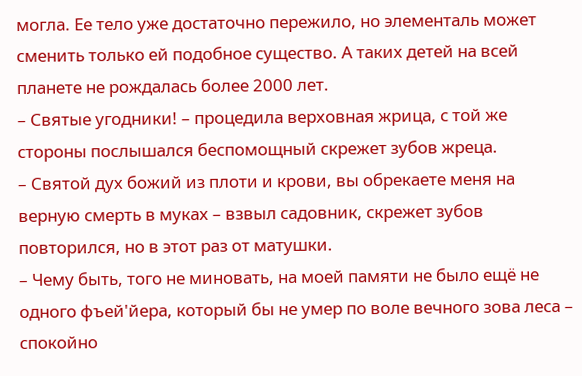могла. Ее тело уже достаточно пережило, но элементаль может сменить только ей подобное существо. А таких детей на всей планете не рождалась более 2000 лет.
– Святые угодники! – процедила верховная жрица, с той же стороны послышался беспомощный скрежет зубов жреца.
– Святой дух божий из плоти и крови, вы обрекаете меня на верную смерть в муках – взвыл садовник, скрежет зубов повторился, но в этот раз от матушки.
– Чему быть, того не миновать, на моей памяти не было ещё не одного фъей'йера, который бы не умер по воле вечного зова леса – спокойно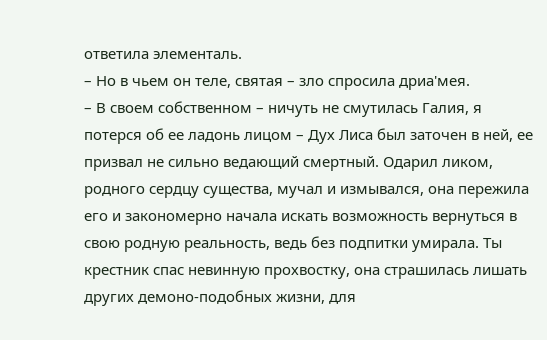ответила элементаль.
– Но в чьем он теле, святая – зло спросила дриа'мея.
– В своем собственном – ничуть не смутилась Галия, я потерся об ее ладонь лицом – Дух Лиса был заточен в ней, ее призвал не сильно ведающий смертный. Одарил ликом, родного сердцу существа, мучал и измывался, она пережила его и закономерно начала искать возможность вернуться в свою родную реальность, ведь без подпитки умирала. Ты крестник спас невинную прохвостку, она страшилась лишать других демоно-подобных жизни, для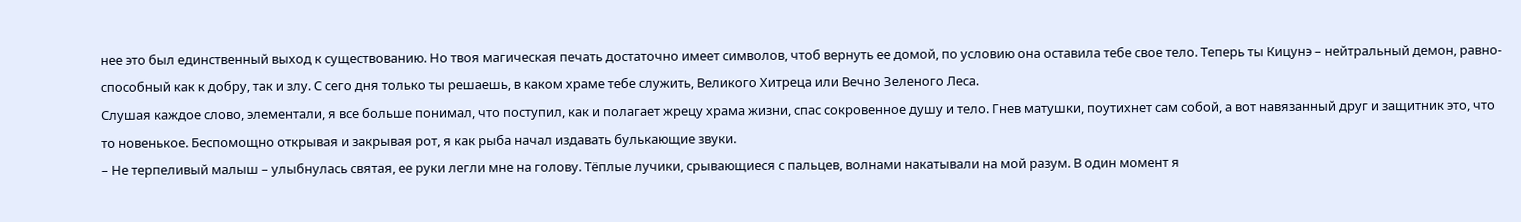нее это был единственный выход к существованию. Но твоя магическая печать достаточно имеет символов, чтоб вернуть ее домой, по условию она оставила тебе свое тело. Теперь ты Кицунэ – нейтральный демон, равно-способный как к добру, так и злу. С сего дня только ты решаешь, в каком храме тебе служить, Великого Хитреца или Вечно Зеленого Леса.
Слушая каждое слово, элементали, я все больше понимал, что поступил, как и полагает жрецу храма жизни, спас сокровенное душу и тело. Гнев матушки, поутихнет сам собой, а вот навязанный друг и защитник это, что то новенькое. Беспомощно открывая и закрывая рот, я как рыба начал издавать булькающие звуки.
– Не терпеливый малыш – улыбнулась святая, ее руки легли мне на голову. Тёплые лучики, срывающиеся с пальцев, волнами накатывали на мой разум. В один момент я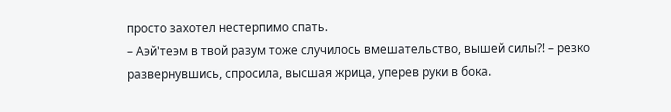просто захотел нестерпимо спать.
– Аэй'теэм в твой разум тоже случилось вмешательство, вышей силы?! – резко развернувшись, спросила, высшая жрица, уперев руки в бока.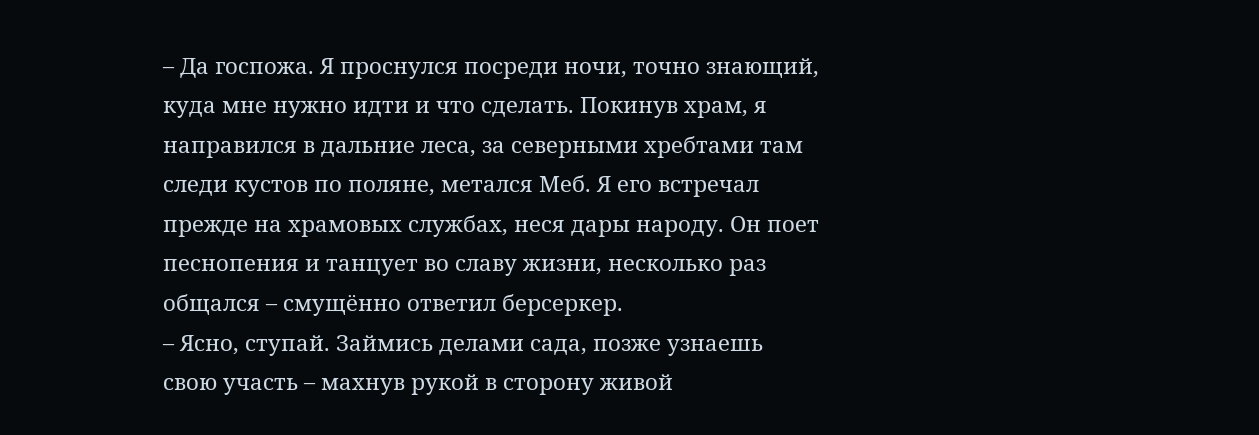– Да госпожа. Я проснулся посреди ночи, точно знающий, куда мне нужно идти и что сделать. Покинув храм, я направился в дальние леса, за северными хребтами там следи кустов по поляне, метался Меб. Я его встречал прежде на храмовых службах, неся дары народу. Он поет песнопения и танцует во славу жизни, несколько раз общался – смущённо ответил берсеркер.
– Ясно, ступай. Займись делами сада, позже узнаешь свою участь – махнув рукой в сторону живой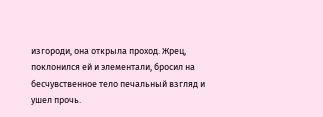изгороди, она открыла проход. Жрец, поклонился ей и элементали, бросил на бесчувственное тело печальный взгляд и ушел прочь.